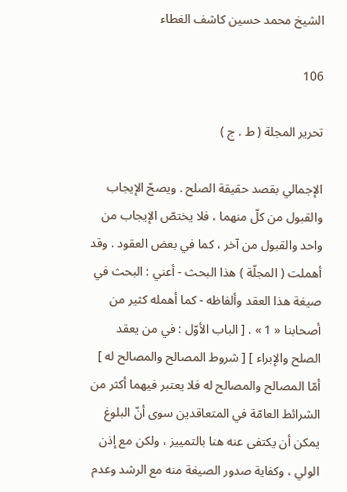الشيخ محمد حسين كاشف الغطاء

106

تحرير المجلة ( ط . ج )

الإجمالي بقصد حقيقة الصلح . ويصحّ الإيجاب والقبول من كلّ منهما ، فلا يختصّ الإيجاب من واحد والقبول من آخر ، كما في بعض العقود . وقد أهملت ( المجلّة ) هذا البحث - أعني : البحث في صيغة هذا العقد وألفاظه - كما أهمله كثير من أصحابنا « 1 » . [ الباب الأوّل : في من يعقد الصلح والإبراء ] [ شروط المصالح والمصالح له ] أمّا المصالح والمصالح له فلا يعتبر فيهما أكثر من الشرائط العامّة في المتعاقدين سوى أنّ البلوغ يمكن أن يكتفى عنه هنا بالتمييز ، ولكن مع إذن الولي ، وكفاية صدور الصيغة منه مع الرشد وعدم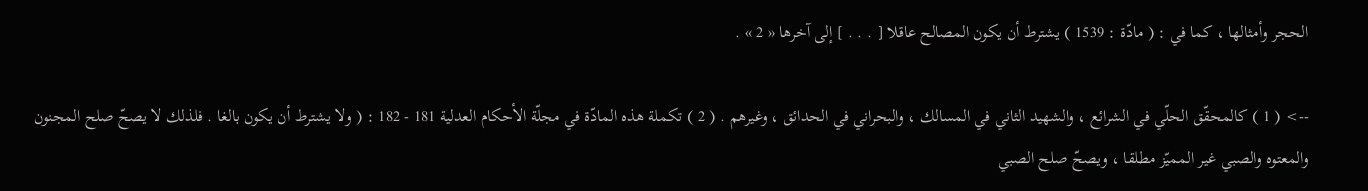الحجر وأمثالها ، كما في : ( مادّة : 1539 ) يشترط أن يكون المصالح عاقلا [ . . . ] إلى آخرها « 2 » .

--> ( 1 ) كالمحقّق الحلّي في الشرائع ، والشهيد الثاني في المسالك ، والبحراني في الحدائق ، وغيرهم . ( 2 ) تكملة هذه المادّة في مجلّة الأحكام العدلية 181 - 182 : ( ولا يشترط أن يكون بالغا . فلذلك لا يصحّ صلح المجنون والمعتوه والصبي غير المميّز مطلقا ، ويصحّ صلح الصبي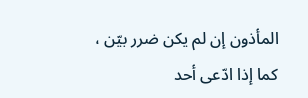المأذون إن لم يكن ضرر بيّن ، كما إذا ادّعى أحد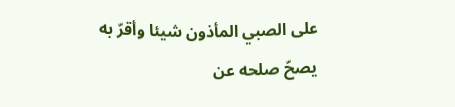على الصبي المأذون شيئا وأقرّ به يصحّ صلحه عن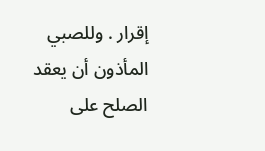إقرار . وللصبي المأذون أن يعقد الصلح على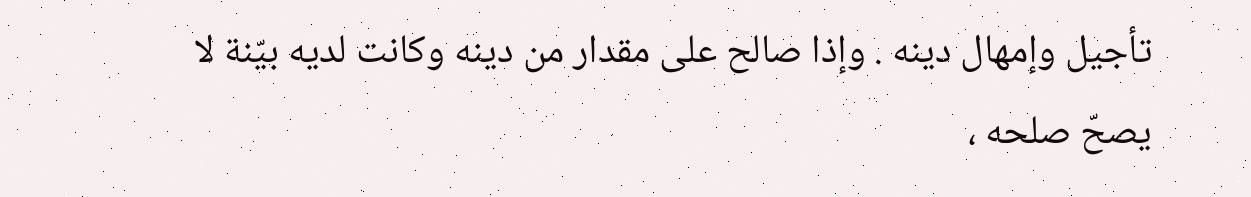تأجيل وإمهال دينه . وإذا صالح على مقدار من دينه وكانت لديه بيّنة لا يصحّ صلحه ،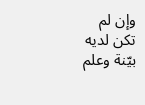وإن لم تكن لديه بيّنة وعلم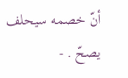أنّ خصمه سيحلف يصحّ . -